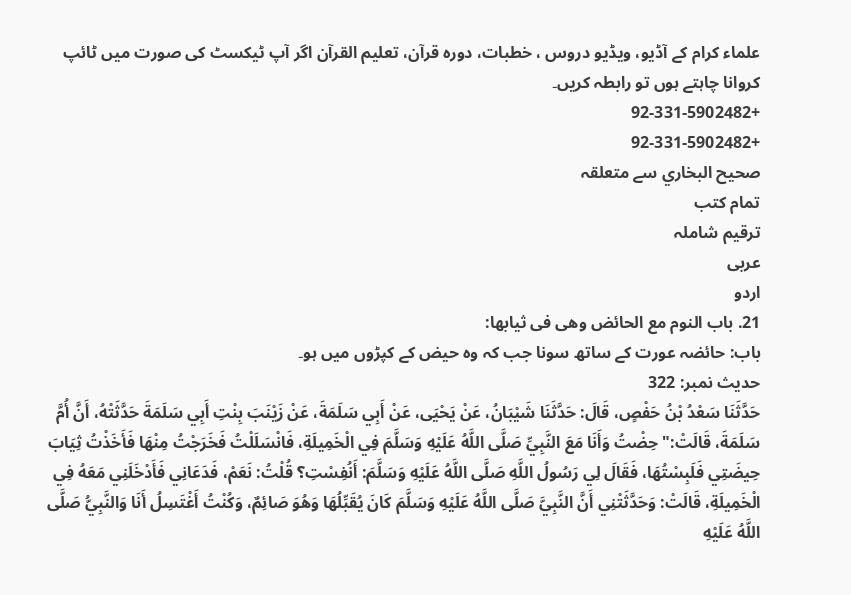علماء کرام کے آڈیو، ویڈیو دروس ، خطبات، دورہ قرآن، تعلیم القرآن اگر آپ ٹیکسٹ کی صورت میں ٹائپ کروانا چاہتے ہوں تو رابطہ کریں۔
+92-331-5902482
+92-331-5902482
صحيح البخاري سے متعلقہ
تمام کتب
ترقیم شاملہ
عربی
اردو
21. باب النوم مع الحائض وهى فى ثيابها:
باب: حائضہ عورت کے ساتھ سونا جب کہ وہ حیض کے کپڑوں میں ہو۔
حدیث نمبر: 322
حَدَّثَنَا سَعْدُ بْنُ حَفْصٍ، قَالَ: حَدَّثَنَا شَيْبَانُ، عَنْ يَحْيَى، عَنْ أَبِي سَلَمَةَ، عَنْ زَيْنَبَ بِنْتِ أَبِي سَلَمَةَ حَدَّثَتْهُ، أَنَّ أُمَّ سَلَمَةَ، قَالَتْ:" حِضْتُ وَأَنَا مَعَ النَّبِيِّ صَلَّى اللَّهُ عَلَيْهِ وَسَلَّمَ فِي الْخَمِيلَةِ، فَانْسَلَلْتُ فَخَرَجْتُ مِنْهَا فَأَخَذْتُ ثِيَابَ حِيضَتِي فَلَبِسْتُهَا، فَقَالَ لِي رَسُولُ اللَّهِ صَلَّى اللَّهُ عَلَيْهِ وَسَلَّمَ: أَنُفِسْتِ؟ قُلْتُ: نَعَمْ، فَدَعَانِي فَأَدْخَلَنِي مَعَهُ فِي الْخَمِيلَةِ، قَالَتْ: وَحَدَّثَتْنِي أَنَّ النَّبِيَّ صَلَّى اللَّهُ عَلَيْهِ وَسَلَّمَ كَانَ يُقَبِّلُهَا وَهُوَ صَائِمٌ، وَكُنْتُ أَغْتَسِلُ أَنَا وَالنَّبِيُّ صَلَّى اللَّهُ عَلَيْهِ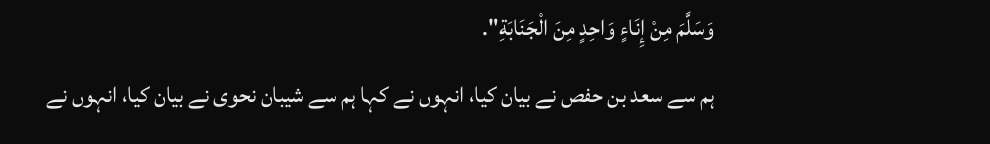وَسَلَّمَ مِنْ إِنَاءٍ وَاحِدٍ مِنَ الْجَنَابَةِ".
ہم سے سعد بن حفص نے بیان کیا، انہوں نے کہا ہم سے شیبان نحوی نے بیان کیا، انہوں نے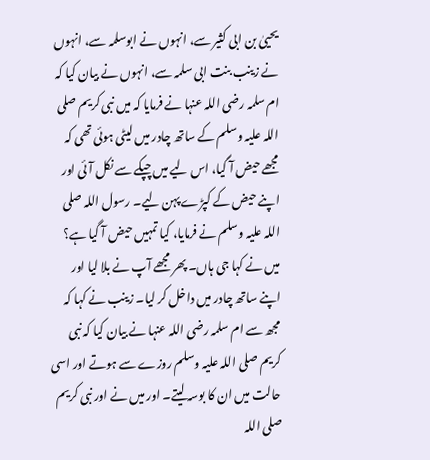یحییٰ بن ابی کثیر سے، انہوں نے ابوسلمہ سے، انہوں نے زینب بنت ابی سلمہ سے، انہوں نے بیان کیا کہ ام سلمہ رضی اللہ عنہا نے فرمایا کہ میں نبی کریم صلی اللہ علیہ وسلم کے ساتھ چادر میں لیٹی ہوئی تھی کہ مجھے حیض آ گیا، اس لیے میں چپکے سے نکل آئی اور اپنے حیض کے کپڑے پہن لیے۔ رسول اللہ صلی اللہ علیہ وسلم نے فرمایا، کیا تمہیں حیض آ گیا ہے؟ میں نے کہا جی ہاں۔ پھر مجھے آپ نے بلا لیا اور اپنے ساتھ چادر میں داخل کر لیا۔ زینب نے کہا کہ مجھ سے ام سلمہ رضی اللہ عنہا نے بیان کیا کہ نبی کریم صلی اللہ علیہ وسلم روزے سے ہوتے اور اسی حالت میں ان کا بوسہ لیتے۔ اور میں نے اور نبی کریم صلی اللہ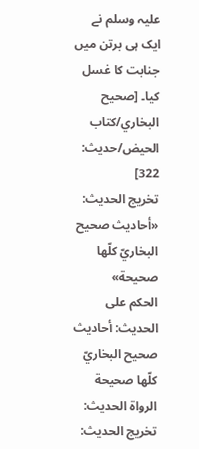علیہ وسلم نے ایک ہی برتن میں جنابت کا غسل کیا۔ [صحيح البخاري/كتاب الحيض/حدیث: 322]
تخریج الحدیث: «أحاديث صحيح البخاريّ كلّها صحيحة»
الحكم على الحديث: أحاديث صحيح البخاريّ كلّها صحيحة
الرواة الحديث:
تخريج الحديث: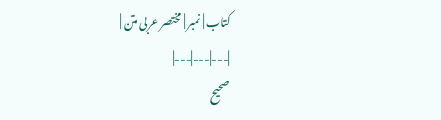کتاب | نمبر | مختصر عربی متن |
|---|---|---|
صحيح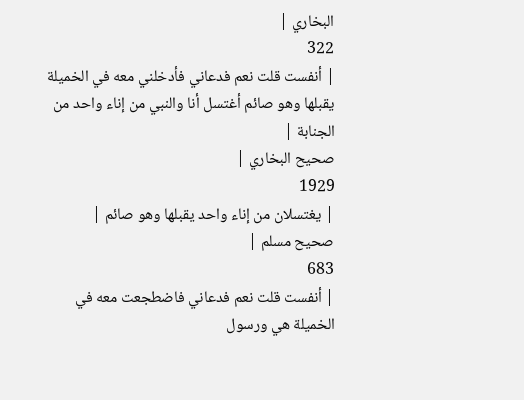البخاري |
322
| أنفست قلت نعم فدعاني فأدخلني معه في الخميلة يقبلها وهو صائم أغتسل أنا والنبي من إناء واحد من الجنابة |
صحيح البخاري |
1929
| يغتسلان من إناء واحد يقبلها وهو صائم |
صحيح مسلم |
683
| أنفست قلت نعم فدعاني فاضطجعت معه في الخميلة هي ورسول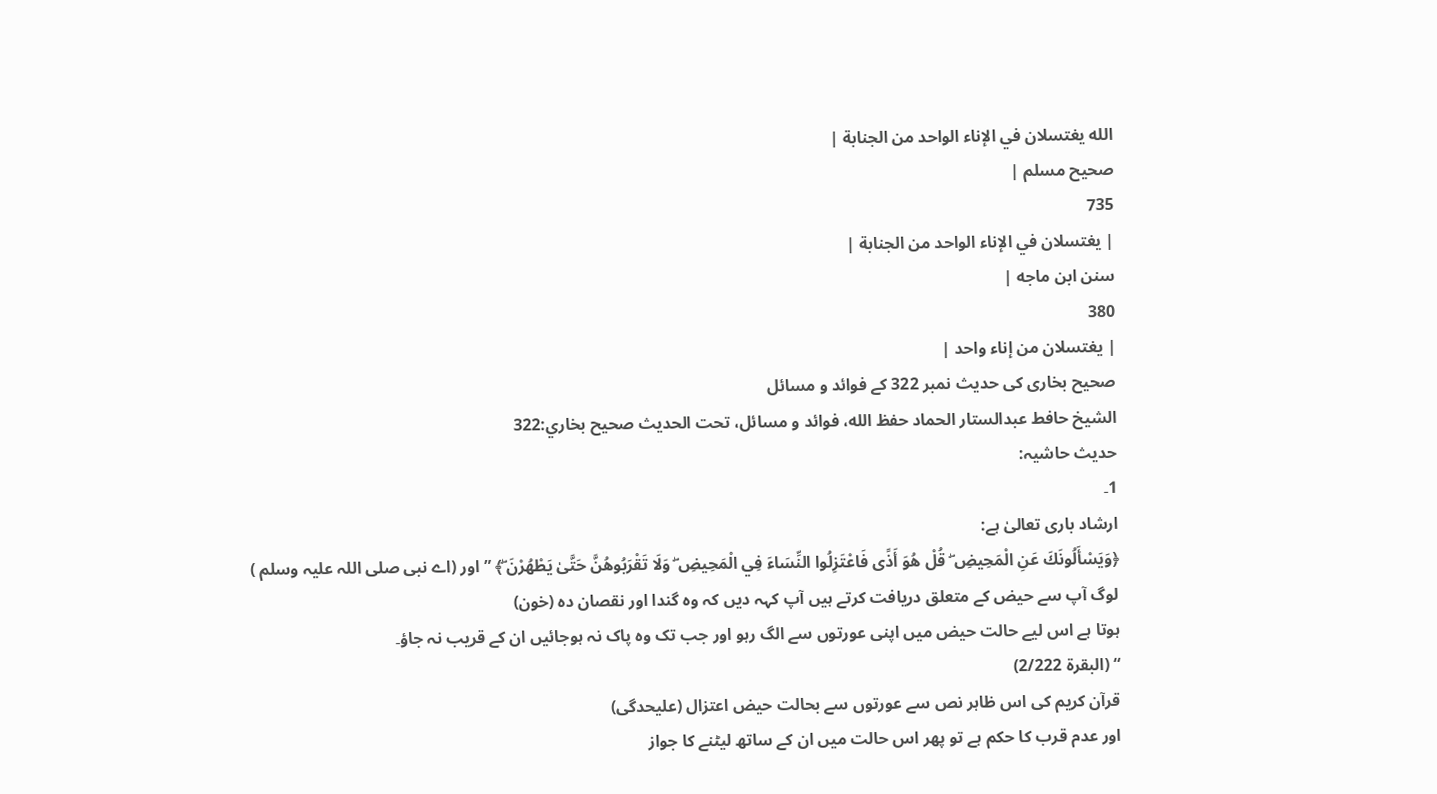الله يغتسلان في الإناء الواحد من الجنابة |
صحيح مسلم |
735
| يغتسلان في الإناء الواحد من الجنابة |
سنن ابن ماجه |
380
| يغتسلان من إناء واحد |
صحیح بخاری کی حدیث نمبر 322 کے فوائد و مسائل
الشيخ حافط عبدالستار الحماد حفظ الله، فوائد و مسائل، تحت الحديث صحيح بخاري:322
حدیث حاشیہ:
1۔
ارشاد باری تعالیٰ ہے:
﴿وَيَسْأَلُونَكَ عَنِ الْمَحِيضِ ۖ قُلْ هُوَ أَذًى فَاعْتَزِلُوا النِّسَاءَ فِي الْمَحِيضِ ۖ وَلَا تَقْرَبُوهُنَّ حَتَّىٰ يَطْهُرْنَ ۖ﴾ ”اور (اے نبی صلی اللہ علیہ وسلم )
لوگ آپ سے حیض کے متعلق دریافت کرتے ہیں آپ کہہ دیں کہ وہ گندا اور نقصان دہ (خون)
ہوتا ہے اس لیے حالت حیض میں اپنی عورتوں سے الگ رہو اور جب تک وہ پاک نہ ہوجائیں ان کے قریب نہ جاؤ۔
“ (البقرة 2/222)
قرآن کریم کی اس ظاہر نص سے عورتوں سے بحالت حیض اعتزال (علیحدگی)
اور عدم قرب کا حکم ہے تو پھر اس حالت میں ان کے ساتھ لیٹنے کا جواز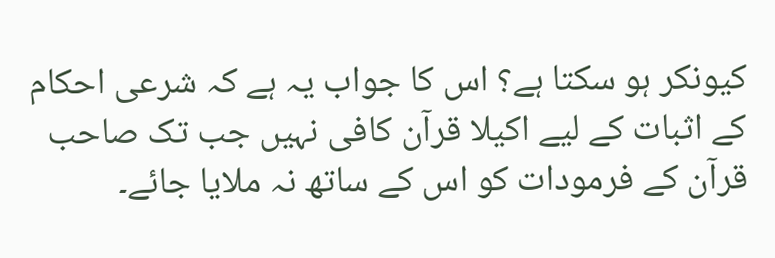کیونکر ہو سکتا ہے؟ اس کا جواب یہ ہے کہ شرعی احکام کے اثبات کے لیے اکیلا قرآن کافی نہیں جب تک صاحب قرآن کے فرمودات کو اس کے ساتھ نہ ملایا جائے۔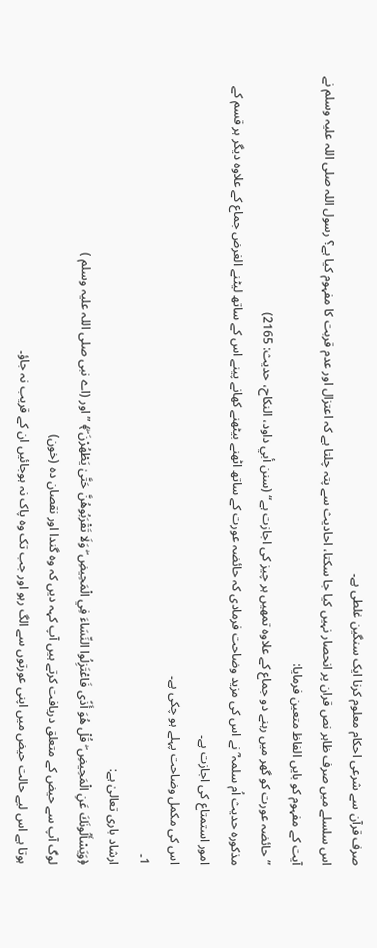صرف قرآن سے شرعی احکام معلوم کرنا ایک سنگین غلطی ہے۔
اس سلسلے میں صرف ظاہر نص قران پر انحصار نہیں کیا جا سکتا، احادیث سے پتہ چلتا ہے کہ اعتزال اور عدم قربت کا مفہوم کیا ہے؟ رسول اللہ صلی اللہ علیہ وسلم نے آیت کے مفہوم کو بایں الفاظ متعین فرمایا:
”حائضہ عورت کو گھر میں رہنے دو جماع کے علاوہ تمھیں ہر چیز کی اجازت ہے“ (سنن أبي داود، النکاح، حدیث: 2165)
مذکورہ حدیث اُم سلمہ ؓ نے اس کی مزید وضاحت فرمادی کہ حائضہ عورت کے ساتھ اٹھنے بیٹھنے کھانے پینے اس کے ساتھ لیٹنے الغرض جماع کے علاوہ دیگر ہر قسم کے امور استمتاع کی اجازت ہے۔
اس کی مکمل وضاحت پہلے ہو چکی ہے۔
1۔
ارشاد باری تعالیٰ ہے:
﴿وَيَسْأَلُونَكَ عَنِ الْمَحِيضِ ۖ قُلْ هُوَ أَذًى فَاعْتَزِلُوا النِّسَاءَ فِي الْمَحِيضِ ۖ وَلَا تَقْرَبُوهُنَّ حَتَّىٰ يَطْهُرْنَ ۖ﴾ ”اور (اے نبی صلی اللہ علیہ وسلم )
لوگ آپ سے حیض کے متعلق دریافت کرتے ہیں آپ کہہ دیں کہ وہ گندا اور نقصان دہ (خون)
ہوتا ہے اس لیے حالت حیض میں اپنی عورتوں سے الگ رہو اور جب تک وہ پاک نہ ہوجائیں ان کے قریب نہ جاؤ۔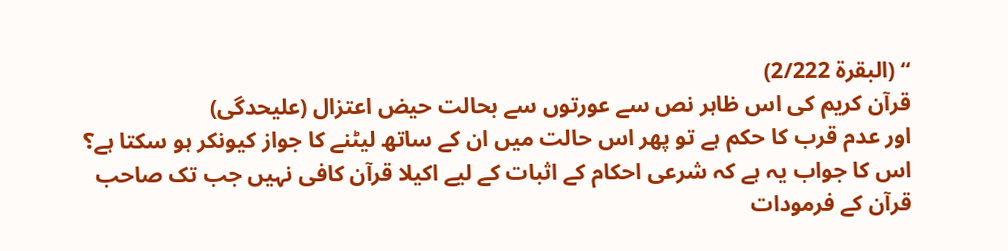“ (البقرة 2/222)
قرآن کریم کی اس ظاہر نص سے عورتوں سے بحالت حیض اعتزال (علیحدگی)
اور عدم قرب کا حکم ہے تو پھر اس حالت میں ان کے ساتھ لیٹنے کا جواز کیونکر ہو سکتا ہے؟ اس کا جواب یہ ہے کہ شرعی احکام کے اثبات کے لیے اکیلا قرآن کافی نہیں جب تک صاحب قرآن کے فرمودات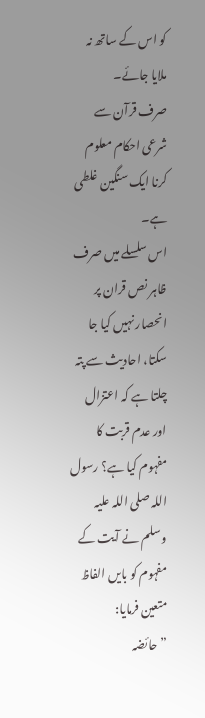کو اس کے ساتھ نہ ملایا جائے۔
صرف قرآن سے شرعی احکام معلوم کرنا ایک سنگین غلطی ہے۔
اس سلسلے میں صرف ظاہر نص قران پر انحصار نہیں کیا جا سکتا، احادیث سے پتہ چلتا ہے کہ اعتزال اور عدم قربت کا مفہوم کیا ہے؟ رسول اللہ صلی اللہ علیہ وسلم نے آیت کے مفہوم کو بایں الفاظ متعین فرمایا:
”حائضہ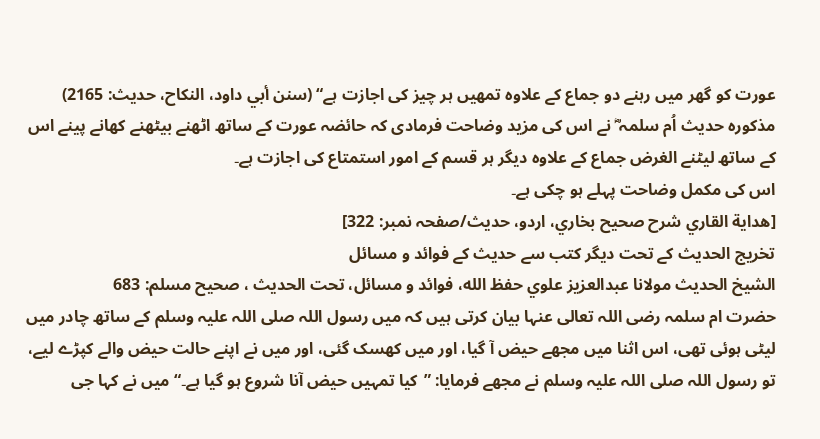عورت کو گھر میں رہنے دو جماع کے علاوہ تمھیں ہر چیز کی اجازت ہے“ (سنن أبي داود، النکاح، حدیث: 2165)
مذکورہ حدیث اُم سلمہ ؓ نے اس کی مزید وضاحت فرمادی کہ حائضہ عورت کے ساتھ اٹھنے بیٹھنے کھانے پینے اس کے ساتھ لیٹنے الغرض جماع کے علاوہ دیگر ہر قسم کے امور استمتاع کی اجازت ہے۔
اس کی مکمل وضاحت پہلے ہو چکی ہے۔
[هداية القاري شرح صحيح بخاري، اردو، حدیث/صفحہ نمبر: 322]
تخریج الحدیث کے تحت دیگر کتب سے حدیث کے فوائد و مسائل
الشيخ الحديث مولانا عبدالعزيز علوي حفظ الله، فوائد و مسائل، تحت الحديث ، صحيح مسلم: 683
حضرت ام سلمہ رضی اللہ تعالی عنہا بیان کرتی ہیں کہ میں رسول اللہ صلی اللہ علیہ وسلم کے ساتھ چادر میں لیٹی ہوئی تھی، اس اثنا میں مجھے حیض آ گیا، اور میں کھسک گئی، اور میں نے اپنے حالت حیض والے کپڑے لیے، تو رسول اللہ صلی اللہ علیہ وسلم نے مجھے فرمایا: ”کیا تمہیں حیض آنا شروع ہو گیا ہے۔“ میں نے کہا جی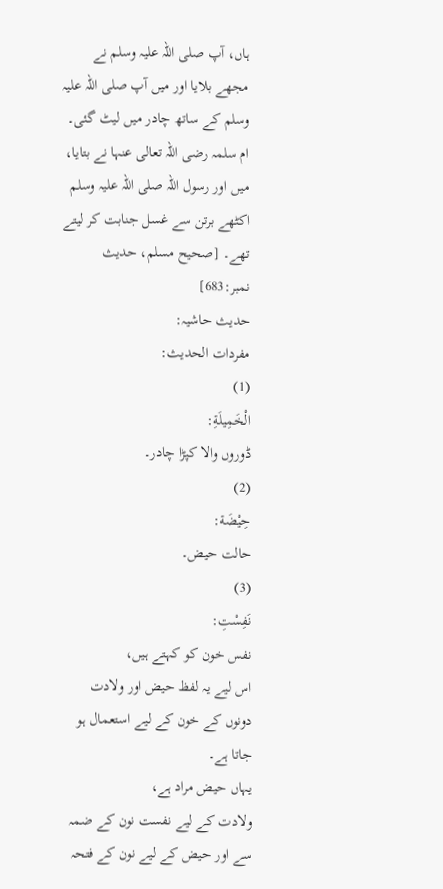ہاں، آپ صلی اللہ علیہ وسلم نے مجھے بلایا اور میں آپ صلی اللہ علیہ وسلم کے ساتھ چادر میں لیٹ گئی۔ ام سلمہ رضی اللہ تعالی عنہا نے بتایا، میں اور رسول اللہ صلی اللہ علیہ وسلم اکٹھے برتن سے غسل جنابت کر لیتے تھے۔ [صحيح مسلم، حديث نمبر:683]
حدیث حاشیہ:
مفردات الحدیث:
(1)
الْخَمِيلَةِ:
ڈوروں والا کپڑا چادر۔
(2)
حِيْضَة:
حالت حیض۔
(3)
نَفِسْتِ:
نفس خون کو کہتے ہیں،
اس لیے یہ لفظ حیض اور ولادت دونوں کے خون کے لیے استعمال ہو جاتا ہے۔
یہاں حیض مراد ہے،
ولادت کے لیے نفست نون کے ضمہ سے اور حیض کے لیے نون کے فتحہ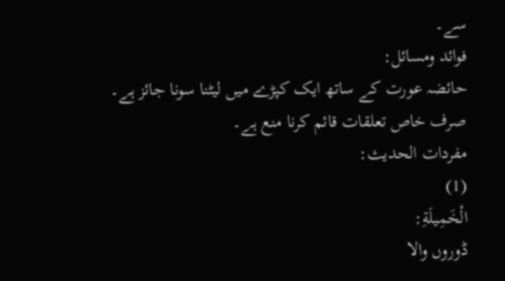سے۔
فوائد ومسائل:
حائضہ عورت کے ساتھ ایک کپڑے میں لیٹنا سونا جائز ہے۔
صرف خاص تعلقات قائم کرنا منع ہے۔
مفردات الحدیث:
(1)
الْخَمِيلَةِ:
ڈوروں والا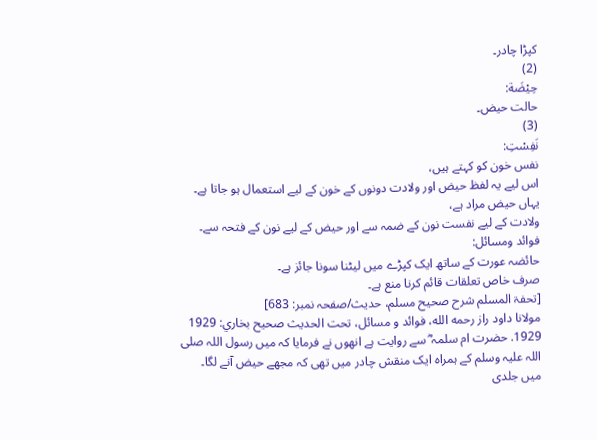کپڑا چادر۔
(2)
حِيْضَة:
حالت حیض۔
(3)
نَفِسْتِ:
نفس خون کو کہتے ہیں،
اس لیے یہ لفظ حیض اور ولادت دونوں کے خون کے لیے استعمال ہو جاتا ہے۔
یہاں حیض مراد ہے،
ولادت کے لیے نفست نون کے ضمہ سے اور حیض کے لیے نون کے فتحہ سے۔
فوائد ومسائل:
حائضہ عورت کے ساتھ ایک کپڑے میں لیٹنا سونا جائز ہے۔
صرف خاص تعلقات قائم کرنا منع ہے۔
[تحفۃ المسلم شرح صحیح مسلم، حدیث/صفحہ نمبر: 683]
مولانا داود راز رحمه الله، فوائد و مسائل، تحت الحديث صحيح بخاري: 1929
1929. حضرت ام سلمہ ؓ سے روایت ہے انھوں نے فرمایا کہ میں رسول اللہ صلی اللہ علیہ وسلم کے ہمراہ ایک منقش چادر میں تھی کہ مجھے حیض آنے لگا۔ میں جلدی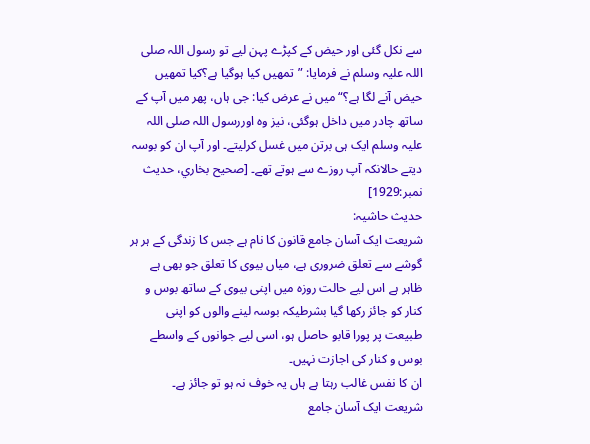سے نکل گئی اور حیض کے کپڑے پہن لیے تو رسول اللہ صلی اللہ علیہ وسلم نے فرمایا: ”تمھیں کیا ہوگیا ہے؟کیا تمھیں حیض آنے لگا ہے؟“ میں نے عرض کیا: جی ہاں، پھر میں آپ کے ساتھ چادر میں داخل ہوگئی، نیز وہ اوررسول اللہ صلی اللہ علیہ وسلم ایک ہی برتن میں غسل کرلیتے۔ اور آپ ان کو بوسہ دیتے حالانکہ آپ روزے سے ہوتے تھے۔ [صحيح بخاري، حديث نمبر:1929]
حدیث حاشیہ:
شریعت ایک آسان جامع قانون کا نام ہے جس کا زندگی کے ہر ہر گوشے سے تعلق ضروری ہے، میاں بیوی کا تعلق جو بھی ہے ظاہر ہے اس لیے حالت روزہ میں اپنی بیوی کے ساتھ بوس و کنار کو جائز رکھا گیا بشرطیکہ بوسہ لینے والوں کو اپنی طبیعت پر پورا قابو حاصل ہو، اسی لیے جوانوں کے واسطے بوس و کنار کی اجازت نہیں۔
ان کا نفس غالب رہتا ہے ہاں یہ خوف نہ ہو تو جائز ہے۔
شریعت ایک آسان جامع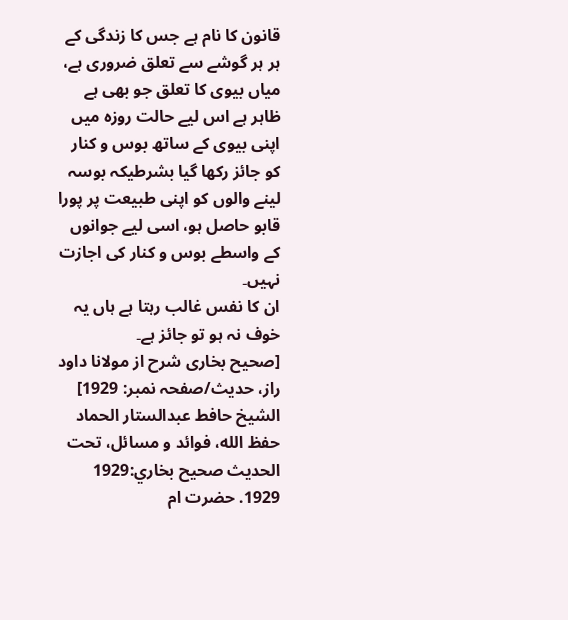قانون کا نام ہے جس کا زندگی کے ہر ہر گوشے سے تعلق ضروری ہے، میاں بیوی کا تعلق جو بھی ہے ظاہر ہے اس لیے حالت روزہ میں اپنی بیوی کے ساتھ بوس و کنار کو جائز رکھا گیا بشرطیکہ بوسہ لینے والوں کو اپنی طبیعت پر پورا قابو حاصل ہو، اسی لیے جوانوں کے واسطے بوس و کنار کی اجازت نہیں۔
ان کا نفس غالب رہتا ہے ہاں یہ خوف نہ ہو تو جائز ہے۔
[صحیح بخاری شرح از مولانا داود راز، حدیث/صفحہ نمبر: 1929]
الشيخ حافط عبدالستار الحماد حفظ الله، فوائد و مسائل، تحت الحديث صحيح بخاري:1929
1929. حضرت ام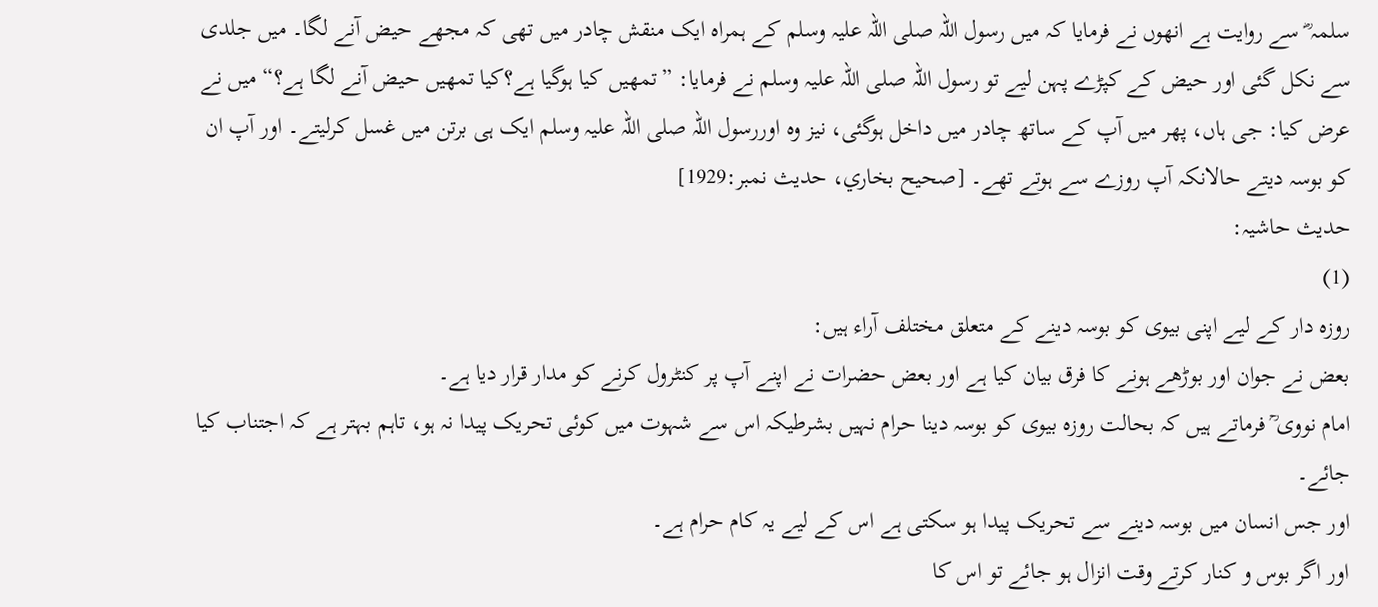سلمہ ؓ سے روایت ہے انھوں نے فرمایا کہ میں رسول اللہ صلی اللہ علیہ وسلم کے ہمراہ ایک منقش چادر میں تھی کہ مجھے حیض آنے لگا۔ میں جلدی سے نکل گئی اور حیض کے کپڑے پہن لیے تو رسول اللہ صلی اللہ علیہ وسلم نے فرمایا: ”تمھیں کیا ہوگیا ہے؟کیا تمھیں حیض آنے لگا ہے؟“ میں نے عرض کیا: جی ہاں، پھر میں آپ کے ساتھ چادر میں داخل ہوگئی، نیز وہ اوررسول اللہ صلی اللہ علیہ وسلم ایک ہی برتن میں غسل کرلیتے۔ اور آپ ان کو بوسہ دیتے حالانکہ آپ روزے سے ہوتے تھے۔ [صحيح بخاري، حديث نمبر:1929]
حدیث حاشیہ:
(1)
روزہ دار کے لیے اپنی بیوی کو بوسہ دینے کے متعلق مختلف آراء ہیں:
بعض نے جوان اور بوڑھے ہونے کا فرق بیان کیا ہے اور بعض حضرات نے اپنے آپ پر کنٹرول کرنے کو مدار قرار دیا ہے۔
امام نووی ؒ فرماتے ہیں کہ بحالت روزہ بیوی کو بوسہ دینا حرام نہیں بشرطیکہ اس سے شہوت میں کوئی تحریک پیدا نہ ہو، تاہم بہتر ہے کہ اجتناب کیا جائے۔
اور جس انسان میں بوسہ دینے سے تحریک پیدا ہو سکتی ہے اس کے لیے یہ کام حرام ہے۔
اور اگر بوس و کنار کرتے وقت انزال ہو جائے تو اس کا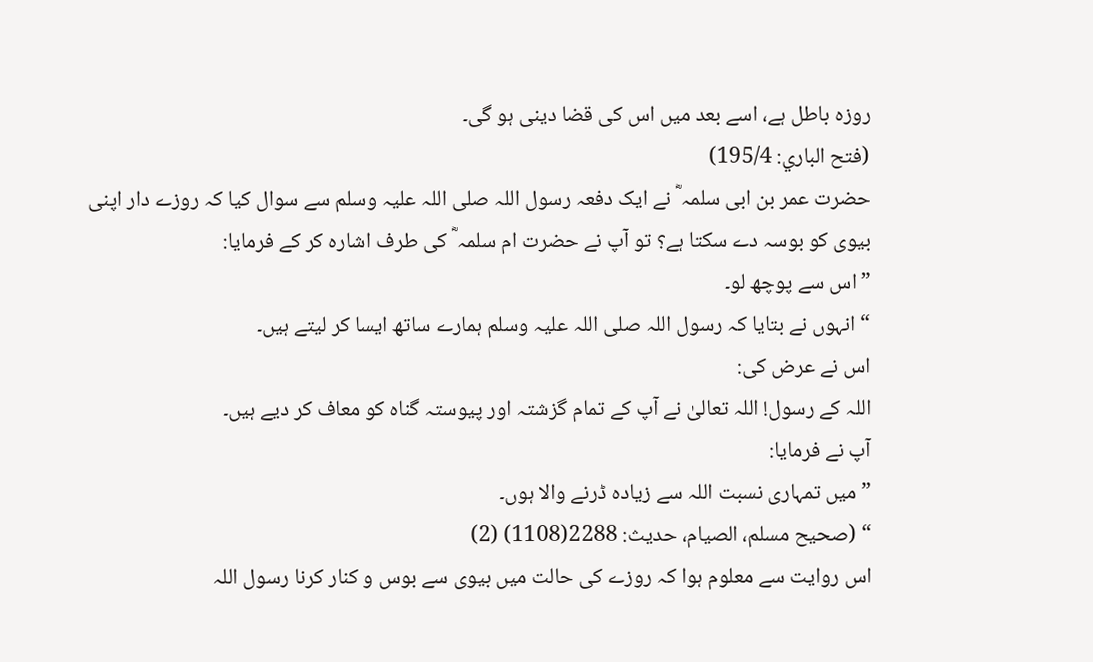روزہ باطل ہے، اسے بعد میں اس کی قضا دینی ہو گی۔
(فتح الباري: 195/4)
حضرت عمر بن ابی سلمہ ؓ نے ایک دفعہ رسول اللہ صلی اللہ علیہ وسلم سے سوال کیا کہ روزے دار اپنی بیوی کو بوسہ دے سکتا ہے؟ تو آپ نے حضرت ام سلمہ ؓ کی طرف اشارہ کر کے فرمایا:
”اس سے پوچھ لو۔
“ انہوں نے بتایا کہ رسول اللہ صلی اللہ علیہ وسلم ہمارے ساتھ ایسا کر لیتے ہیں۔
اس نے عرض کی:
اللہ کے رسول! اللہ تعالیٰ نے آپ کے تمام گزشتہ اور پیوستہ گناہ کو معاف کر دیے ہیں۔
آپ نے فرمایا:
”میں تمہاری نسبت اللہ سے زیادہ ڈرنے والا ہوں۔
“ (صحیح مسلم، الصیام، حدیث: 2288(1108) (2)
اس روایت سے معلوم ہوا کہ روزے کی حالت میں بیوی سے بوس و کنار کرنا رسول اللہ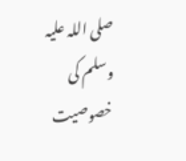صلی اللہ علیہ وسلم کی خصوصیت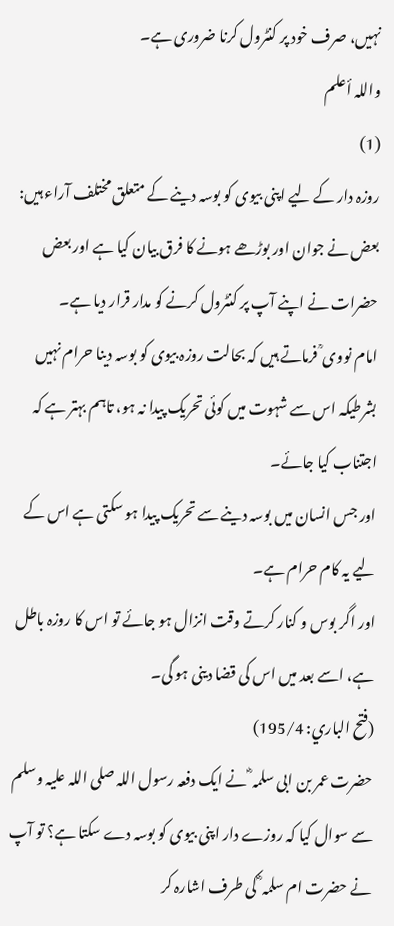نہیں، صرف خود پر کنٹرول کرنا ضروری ہے۔
واللہ أعلم
(1)
روزہ دار کے لیے اپنی بیوی کو بوسہ دینے کے متعلق مختلف آراء ہیں:
بعض نے جوان اور بوڑھے ہونے کا فرق بیان کیا ہے اور بعض حضرات نے اپنے آپ پر کنٹرول کرنے کو مدار قرار دیا ہے۔
امام نووی ؒ فرماتے ہیں کہ بحالت روزہ بیوی کو بوسہ دینا حرام نہیں بشرطیکہ اس سے شہوت میں کوئی تحریک پیدا نہ ہو، تاہم بہتر ہے کہ اجتناب کیا جائے۔
اور جس انسان میں بوسہ دینے سے تحریک پیدا ہو سکتی ہے اس کے لیے یہ کام حرام ہے۔
اور اگر بوس و کنار کرتے وقت انزال ہو جائے تو اس کا روزہ باطل ہے، اسے بعد میں اس کی قضا دینی ہو گی۔
(فتح الباري: 195/4)
حضرت عمر بن ابی سلمہ ؓ نے ایک دفعہ رسول اللہ صلی اللہ علیہ وسلم سے سوال کیا کہ روزے دار اپنی بیوی کو بوسہ دے سکتا ہے؟ تو آپ نے حضرت ام سلمہ ؓ کی طرف اشارہ کر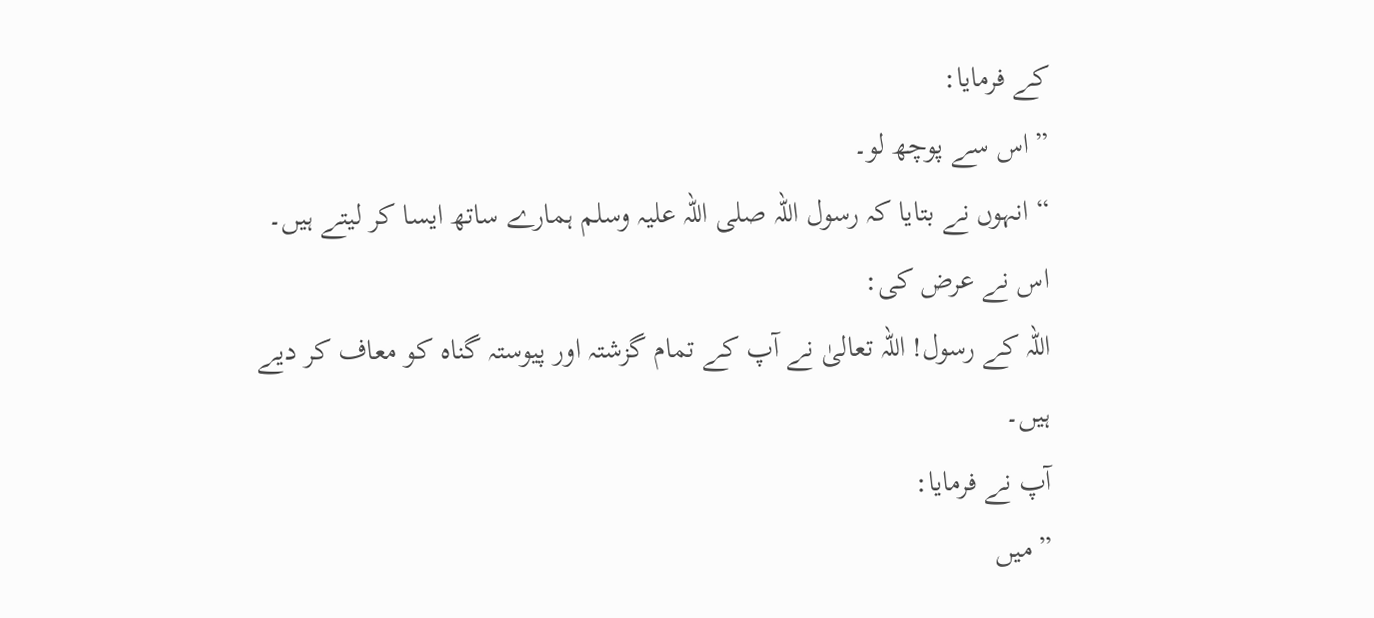کے فرمایا:
”اس سے پوچھ لو۔
“ انہوں نے بتایا کہ رسول اللہ صلی اللہ علیہ وسلم ہمارے ساتھ ایسا کر لیتے ہیں۔
اس نے عرض کی:
اللہ کے رسول! اللہ تعالیٰ نے آپ کے تمام گزشتہ اور پیوستہ گناہ کو معاف کر دیے ہیں۔
آپ نے فرمایا:
”میں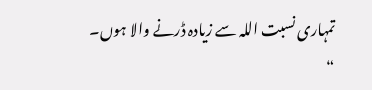تمہاری نسبت اللہ سے زیادہ ڈرنے والا ہوں۔
“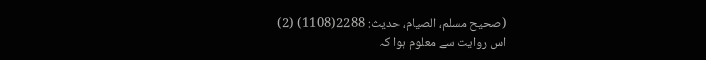(صحیح مسلم، الصیام، حدیث: 2288(1108) (2)
اس روایت سے معلوم ہوا کہ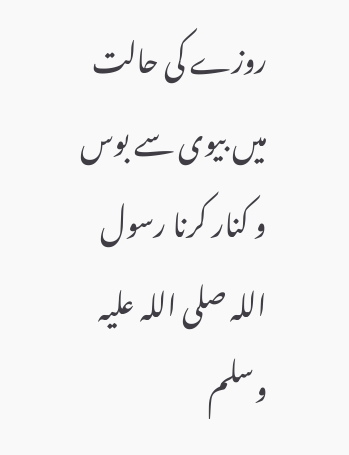روزے کی حالت میں بیوی سے بوس و کنار کرنا رسول اللہ صلی اللہ علیہ وسلم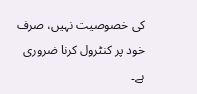کی خصوصیت نہیں، صرف خود پر کنٹرول کرنا ضروری ہے۔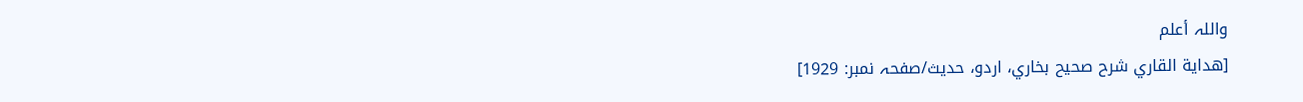واللہ أعلم
[هداية القاري شرح صحيح بخاري، اردو، حدیث/صفحہ نمبر: 1929]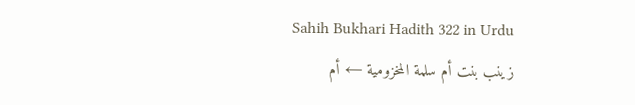Sahih Bukhari Hadith 322 in Urdu
زينب بنت أم سلمة المخزومية ← أم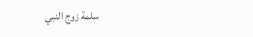سلمة زوج النبي